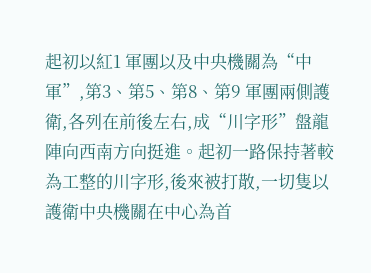起初以紅1 軍團以及中央機關為“中軍”,第3、第5、第8、第9 軍團兩側護衛,各列在前後左右,成“川字形”盤龍陣向西南方向挺進。起初一路保持著較為工整的川字形,後來被打散,一切隻以護衛中央機關在中心為首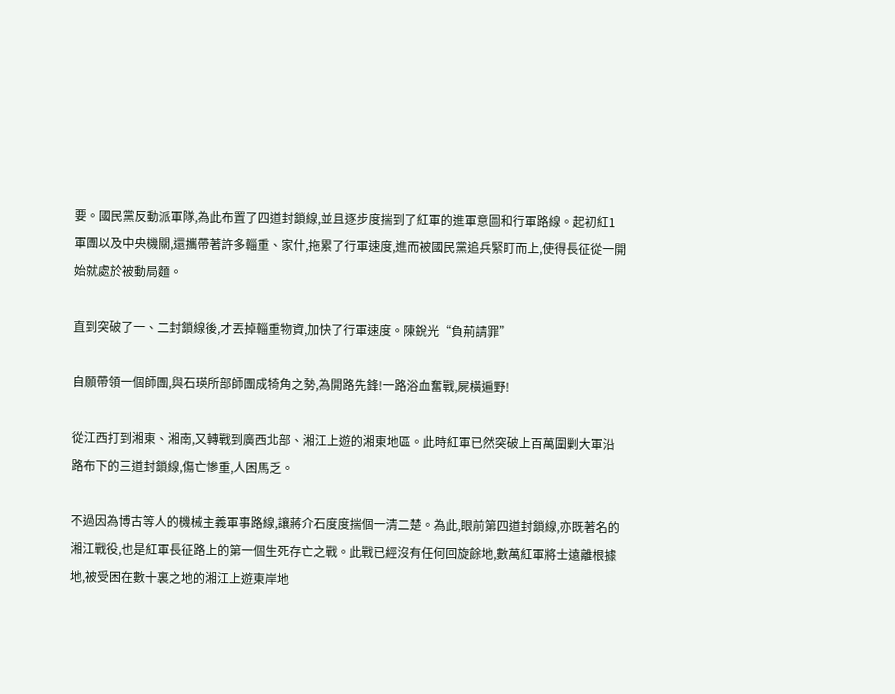要。國民黨反動派軍隊,為此布置了四道封鎖線,並且逐步度揣到了紅軍的進軍意圖和行軍路線。起初紅1 軍團以及中央機關,還攜帶著許多輜重、家什,拖累了行軍速度,進而被國民黨追兵緊盯而上,使得長征從一開始就處於被動局麵。

直到突破了一、二封鎖線後,才丟掉輜重物資,加快了行軍速度。陳銳光“負荊請罪”

自願帶領一個師團,與石瑛所部師團成犄角之勢,為開路先鋒!一路浴血奮戰,屍橫遍野!

從江西打到湘東、湘南,又轉戰到廣西北部、湘江上遊的湘東地區。此時紅軍已然突破上百萬圍剿大軍沿路布下的三道封鎖線,傷亡慘重,人困馬乏。

不過因為博古等人的機械主義軍事路線,讓蔣介石度度揣個一清二楚。為此,眼前第四道封鎖線,亦既著名的湘江戰役,也是紅軍長征路上的第一個生死存亡之戰。此戰已經沒有任何回旋餘地,數萬紅軍將士遠離根據地,被受困在數十裏之地的湘江上遊東岸地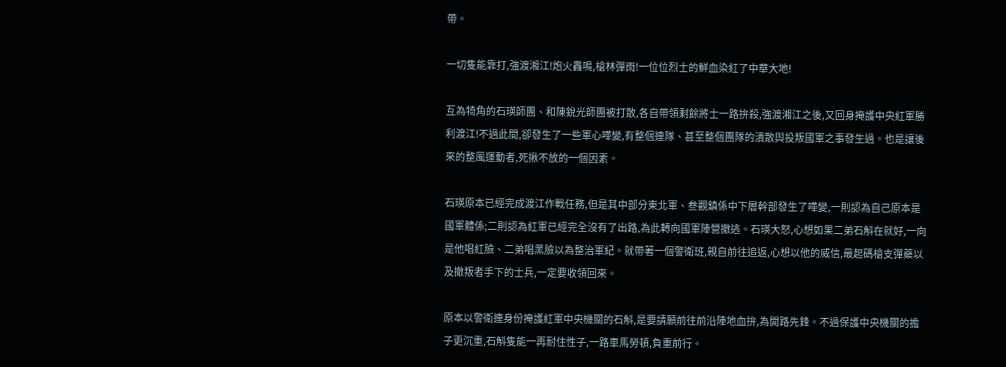帶。

一切隻能靠打,強渡湘江!炮火轟鳴,槍林彈雨!一位位烈士的鮮血染紅了中華大地!

互為犄角的石瑛師團、和陳銳光師團被打散,各自帶領剩餘將士一路拚殺,強渡湘江之後,又回身掩護中央紅軍勝利渡江!不過此間,卻發生了一些軍心嘩變,有整個連隊、甚至整個團隊的潰散與投叛國軍之事發生過。也是讓後來的整風運動者,死揪不放的一個因素。

石瑛原本已經完成渡江作戰任務,但是其中部分東北軍、叁觀鎮係中下層幹部發生了嘩變,一則認為自己原本是國軍體係;二則認為紅軍已經完全沒有了出路,為此轉向國軍陣營撤逃。石瑛大怒,心想如果二弟石斛在就好,一向是他唱紅臉、二弟唱黑臉以為整治軍紀。就帶著一個警衛班,親自前往追返,心想以他的威信,最起碼槍支彈藥以及撤叛者手下的士兵,一定要收領回來。

原本以警衛連身份掩護紅軍中央機關的石斛,是要請願前往前沿陣地血拚,為開路先鋒。不過保護中央機關的擔子更沉重,石斛隻能一再耐住性子,一路車馬勞頓,負重前行。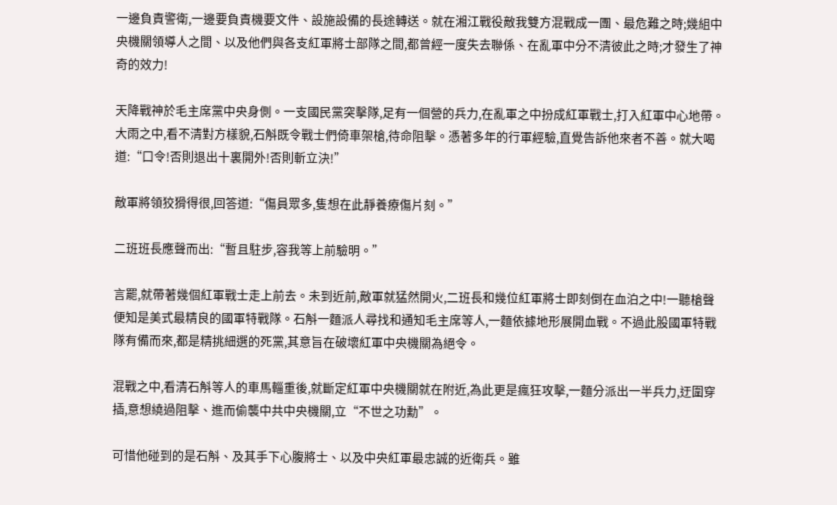一邊負責警衛,一邊要負責機要文件、設施設備的長途轉送。就在湘江戰役敵我雙方混戰成一團、最危難之時;幾組中央機關領導人之間、以及他們與各支紅軍將士部隊之間,都曾經一度失去聯係、在亂軍中分不清彼此之時;才發生了神奇的效力!

天降戰神於毛主席黨中央身側。一支國民黨突擊隊,足有一個營的兵力,在亂軍之中扮成紅軍戰士,打入紅軍中心地帶。大雨之中,看不清對方樣貌,石斛既令戰士們倚車架槍,待命阻擊。憑著多年的行軍經驗,直覺告訴他來者不善。就大喝道:“口令!否則退出十裏開外!否則斬立決!”

敵軍將領狡猾得很,回答道:“傷員眾多,隻想在此靜養療傷片刻。”

二班班長應聲而出:“暫且駐步,容我等上前驗明。”

言罷,就帶著幾個紅軍戰士走上前去。未到近前,敵軍就猛然開火,二班長和幾位紅軍將士即刻倒在血泊之中!一聽槍聲便知是美式最精良的國軍特戰隊。石斛一麵派人尋找和通知毛主席等人,一麵依據地形展開血戰。不過此股國軍特戰隊有備而來,都是精挑細選的死黨,其意旨在破壞紅軍中央機關為絕令。

混戰之中,看清石斛等人的車馬輜重後,就斷定紅軍中央機關就在附近,為此更是瘋狂攻擊,一麵分派出一半兵力,迂圍穿插,意想繞過阻擊、進而偷襲中共中央機關,立“不世之功勳”。

可惜他碰到的是石斛、及其手下心腹將士、以及中央紅軍最忠誠的近衛兵。雖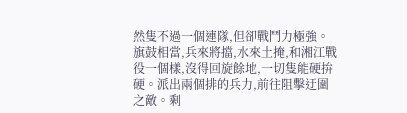然隻不過一個連隊,但卻戰鬥力極強。旗鼓相當,兵來將擋,水來土掩,和湘江戰役一個樣,沒得回旋餘地,一切隻能硬拚硬。派出兩個排的兵力,前往阻擊迂圍之敵。剩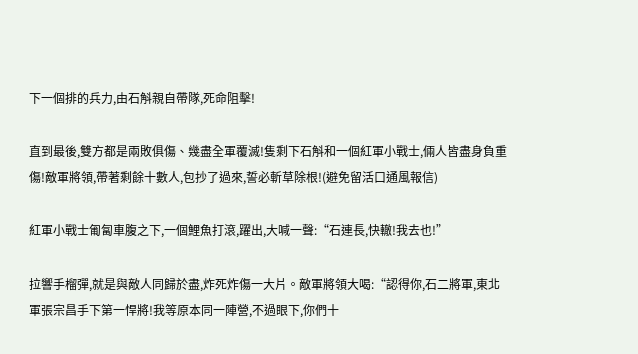下一個排的兵力,由石斛親自帶隊,死命阻擊!

直到最後,雙方都是兩敗俱傷、幾盡全軍覆滅!隻剩下石斛和一個紅軍小戰士,倆人皆盡身負重傷!敵軍將領,帶著剩餘十數人,包抄了過來,誓必斬草除根!(避免留活口通風報信)

紅軍小戰士匍匐車腹之下,一個鯉魚打滾,躍出,大喊一聲:“石連長,快轍!我去也!”

拉響手榴彈,就是與敵人同歸於盡,炸死炸傷一大片。敵軍將領大喝:“認得你,石二將軍,東北軍張宗昌手下第一悍將!我等原本同一陣營,不過眼下,你們十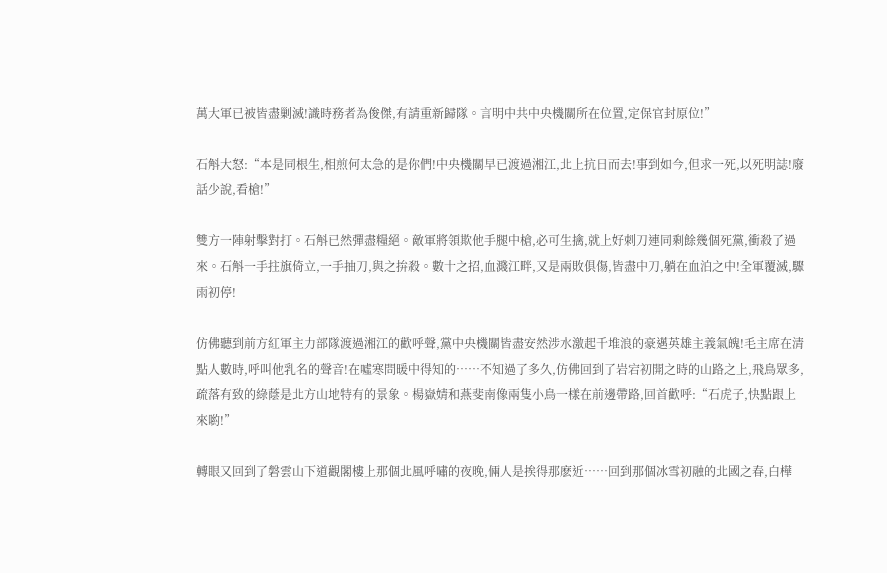萬大軍已被皆盡剿滅!識時務者為俊傑,有請重新歸隊。言明中共中央機關所在位置,定保官封原位!”

石斛大怒:“本是同根生,相煎何太急的是你們!中央機關早已渡過湘江,北上抗日而去!事到如今,但求一死,以死明誌!廢話少說,看槍!”

雙方一陣射擊對打。石斛已然彈盡糧絕。敵軍將領欺他手腿中槍,必可生擒,就上好刺刀連同剩餘幾個死黨,衝殺了過來。石斛一手拄旗倚立,一手抽刀,與之拚殺。數十之招,血濺江畔,又是兩敗俱傷,皆盡中刀,躺在血泊之中!全軍覆滅,驟雨初停!

仿佛聽到前方紅軍主力部隊渡過湘江的歡呼聲,黨中央機關皆盡安然涉水激起千堆浪的豪邁英雄主義氣魄!毛主席在清點人數時,呼叫他乳名的聲音!在噓寒問暖中得知的……不知過了多久,仿佛回到了岩宕初開之時的山路之上,飛鳥眾多,疏落有致的綠蔭是北方山地特有的景象。楊嶽婧和燕斐南像兩隻小鳥一樣在前邊帶路,回首歡呼:“石虎子,快點跟上來喲!”

轉眼又回到了磐雲山下道觀閣樓上那個北風呼嘯的夜晚,倆人是挨得那麽近……回到那個冰雪初融的北國之春,白樺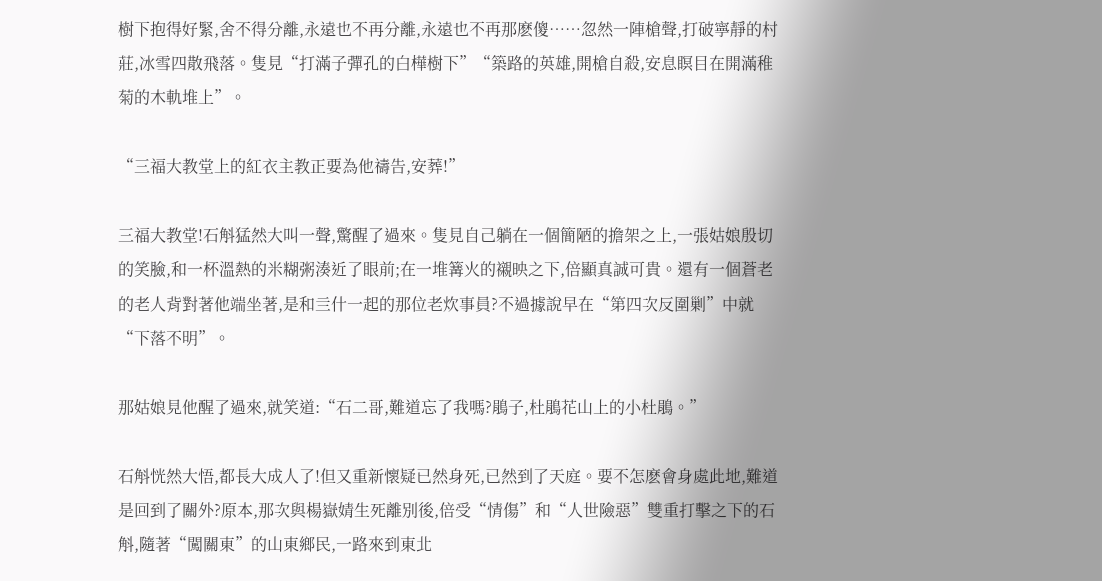樹下抱得好緊,舍不得分離,永遠也不再分離,永遠也不再那麽傻……忽然一陣槍聲,打破寧靜的村莊,冰雪四散飛落。隻見“打滿子彈孔的白樺樹下”“築路的英雄,開槍自殺,安息瞑目在開滿稚菊的木軌堆上”。

“三福大教堂上的紅衣主教正要為他禱告,安葬!”

三福大教堂!石斛猛然大叫一聲,驚醒了過來。隻見自己躺在一個簡陋的擔架之上,一張姑娘殷切的笑臉,和一杯溫熱的米糊粥湊近了眼前;在一堆篝火的襯映之下,倍顯真誠可貴。還有一個蒼老的老人背對著他端坐著,是和亖什一起的那位老炊事員?不過據說早在“第四次反圍剿”中就“下落不明”。

那姑娘見他醒了過來,就笑道:“石二哥,難道忘了我嗎?鵑子,杜鵑花山上的小杜鵑。”

石斛恍然大悟,都長大成人了!但又重新懷疑已然身死,已然到了天庭。要不怎麽會身處此地,難道是回到了關外?原本,那次與楊嶽婧生死離別後,倍受“情傷”和“人世險惡”雙重打擊之下的石斛,隨著“闖關東”的山東鄉民,一路來到東北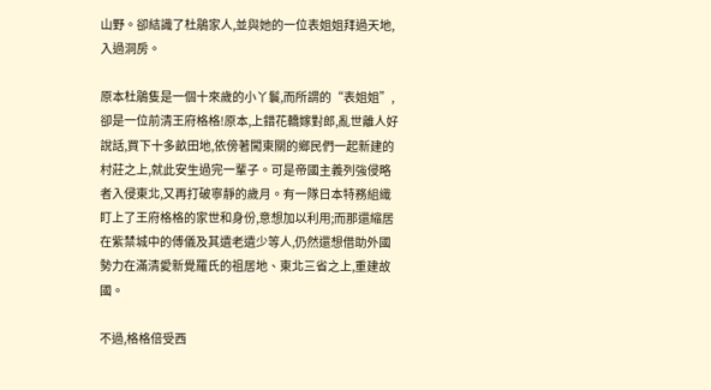山野。卻結識了杜鵑家人,並與她的一位表姐姐拜過天地,入過洞房。

原本杜鵑隻是一個十來歲的小丫鬟,而所謂的“表姐姐”,卻是一位前清王府格格!原本,上錯花轎嫁對郎,亂世離人好說話,買下十多畝田地,依傍著闖東關的鄉民們一起新建的村莊之上,就此安生過完一輩子。可是帝國主義列強侵略者入侵東北,又再打破寧靜的歲月。有一隊日本特務組織盯上了王府格格的家世和身份,意想加以利用;而那還縮居在紫禁城中的傅儀及其遺老遺少等人,仍然還想借助外國勢力在滿清愛新覺羅氏的祖居地、東北三省之上,重建故國。

不過,格格倍受西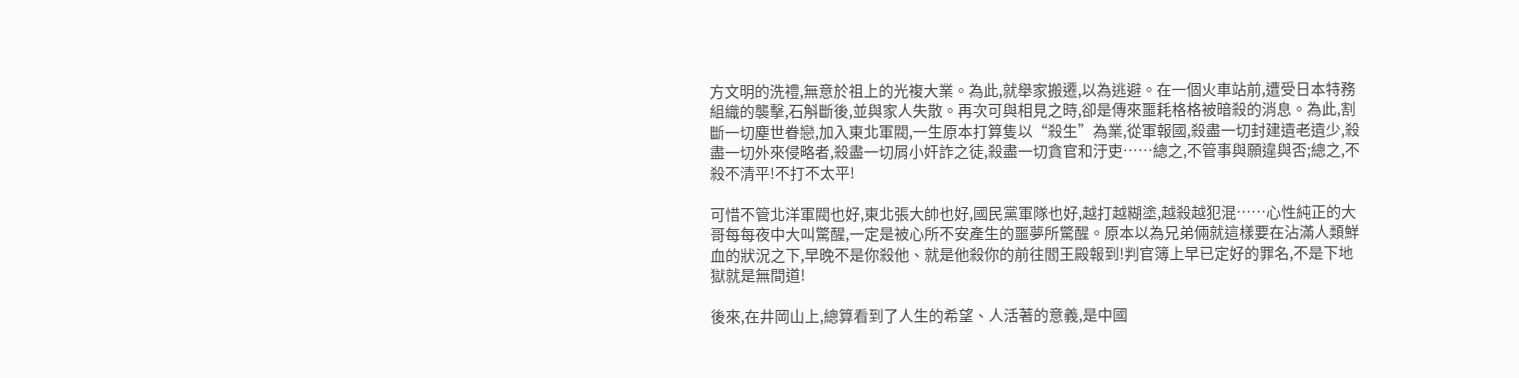方文明的洗禮,無意於祖上的光複大業。為此,就舉家搬遷,以為逃避。在一個火車站前,遭受日本特務組織的襲擊,石斛斷後,並與家人失散。再次可與相見之時,卻是傳來噩耗格格被暗殺的消息。為此,割斷一切塵世眷戀,加入東北軍閥,一生原本打算隻以“殺生”為業,從軍報國,殺盡一切封建遺老遺少,殺盡一切外來侵略者,殺盡一切屑小奸詐之徒,殺盡一切貪官和汙吏……總之,不管事與願違與否;總之,不殺不清平!不打不太平!

可惜不管北洋軍閥也好,東北張大帥也好,國民黨軍隊也好,越打越糊塗,越殺越犯混……心性純正的大哥每每夜中大叫驚醒,一定是被心所不安產生的噩夢所驚醒。原本以為兄弟倆就這樣要在沾滿人類鮮血的狀況之下,早晚不是你殺他、就是他殺你的前往閻王殿報到!判官簿上早已定好的罪名,不是下地獄就是無間道!

後來,在井岡山上,總算看到了人生的希望、人活著的意義,是中國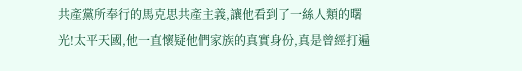共產黨所奉行的馬克思共產主義,讓他看到了一絲人類的曙光!太平天國,他一直懷疑他們家族的真實身份,真是曾經打遍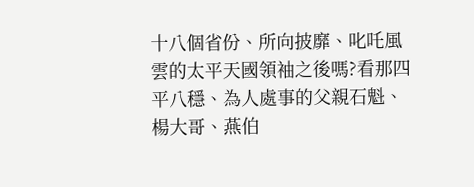十八個省份、所向披靡、叱吒風雲的太平天國領袖之後嗎?看那四平八穩、為人處事的父親石魁、楊大哥、燕伯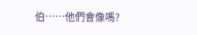伯……他們會像嗎?